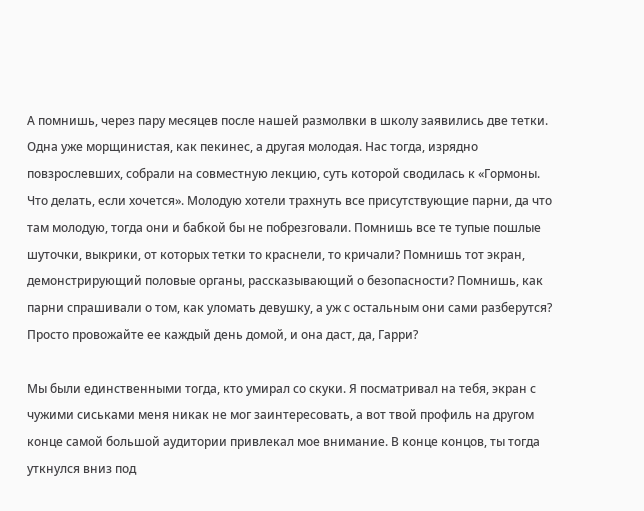А помнишь, через пару месяцев после нашей размолвки в школу заявились две тетки. Одна уже морщинистая, как пекинес, а другая молодая. Нас тогда, изрядно повзрослевших, собрали на совместную лекцию, суть которой сводилась к «Гормоны. Что делать, если хочется». Молодую хотели трахнуть все присутствующие парни, да что там молодую, тогда они и бабкой бы не побрезговали. Помнишь все те тупые пошлые шуточки, выкрики, от которых тетки то краснели, то кричали? Помнишь тот экран, демонстрирующий половые органы, рассказывающий о безопасности? Помнишь, как парни спрашивали о том, как уломать девушку, а уж с остальным они сами разберутся? Просто провожайте ее каждый день домой, и она даст, да, Гарри?

Мы были единственными тогда, кто умирал со скуки. Я посматривал на тебя, экран с чужими сиськами меня никак не мог заинтересовать, а вот твой профиль на другом конце самой большой аудитории привлекал мое внимание. В конце концов, ты тогда уткнулся вниз под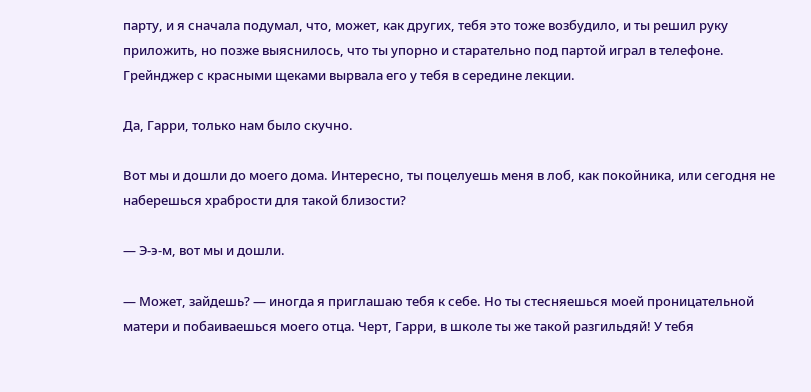парту, и я сначала подумал, что, может, как других, тебя это тоже возбудило, и ты решил руку приложить, но позже выяснилось, что ты упорно и старательно под партой играл в телефоне. Грейнджер с красными щеками вырвала его у тебя в середине лекции.

Да, Гарри, только нам было скучно.

Вот мы и дошли до моего дома. Интересно, ты поцелуешь меня в лоб, как покойника, или сегодня не наберешься храбрости для такой близости?

— Э-э-м, вот мы и дошли.

— Может, зайдешь? — иногда я приглашаю тебя к себе. Но ты стесняешься моей проницательной матери и побаиваешься моего отца. Черт, Гарри, в школе ты же такой разгильдяй! У тебя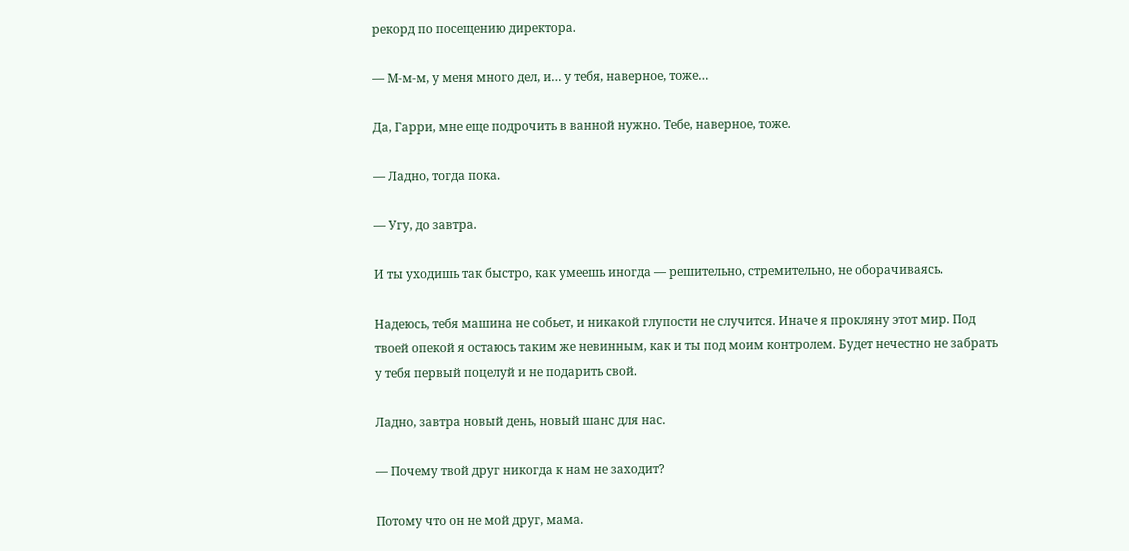рекорд по посещению директора.

— М-м-м, у меня много дел, и… у тебя, наверное, тоже…

Да, Гарри, мне еще подрочить в ванной нужно. Тебе, наверное, тоже.

— Ладно, тогда пока.

— Угу, до завтра.

И ты уходишь так быстро, как умеешь иногда — решительно, стремительно, не оборачиваясь.

Надеюсь, тебя машина не собьет, и никакой глупости не случится. Иначе я прокляну этот мир. Под твоей опекой я остаюсь таким же невинным, как и ты под моим контролем. Будет нечестно не забрать у тебя первый поцелуй и не подарить свой.

Ладно, завтра новый день, новый шанс для нас.

— Почему твой друг никогда к нам не заходит?

Потому что он не мой друг, мама.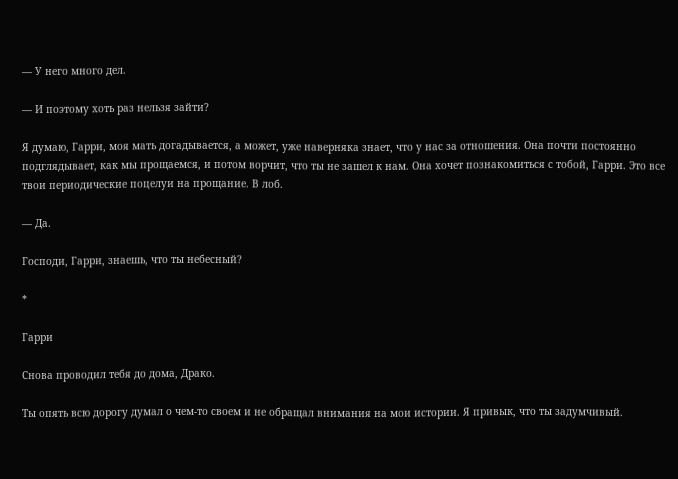— У него много дел.

— И поэтому хоть раз нельзя зайти?

Я думаю, Гарри, моя мать догадывается, а может, уже наверняка знает, что у нас за отношения. Она почти постоянно подглядывает, как мы прощаемся, и потом ворчит, что ты не зашел к нам. Она хочет познакомиться с тобой, Гарри. Это все твои периодические поцелуи на прощание. В лоб.

— Да.

Господи, Гарри, знаешь, что ты небесный?

*

Гарри

Снова проводил тебя до дома, Драко.

Ты опять всю дорогу думал о чем-то своем и не обращал внимания на мои истории. Я привык, что ты задумчивый.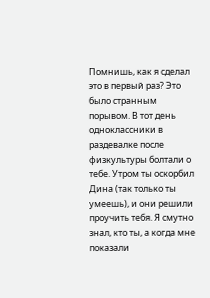Помнишь, как я сделал это в первый раз? Это было странным порывом. В тот день одноклассники в раздевалке после физкультуры болтали о тебе. Утром ты оскорбил Дина (так только ты умеешь), и они решили проучить тебя. Я смутно знал, кто ты, а когда мне показали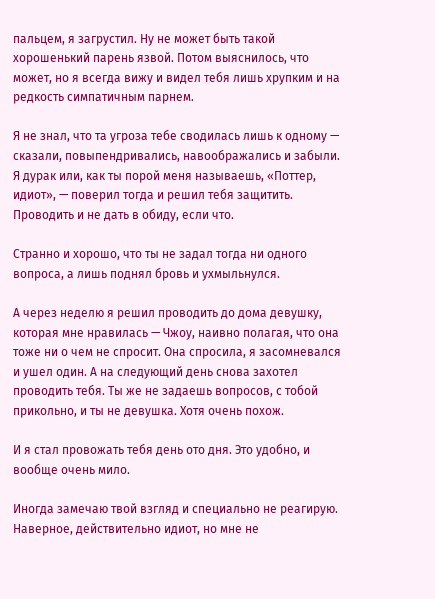пальцем, я загрустил. Ну не может быть такой хорошенький парень язвой. Потом выяснилось, что может, но я всегда вижу и видел тебя лишь хрупким и на редкость симпатичным парнем.

Я не знал, что та угроза тебе сводилась лишь к одному — сказали, повыпендривались, навоображались и забыли. Я дурак или, как ты порой меня называешь, «Поттер, идиот», — поверил тогда и решил тебя защитить. Проводить и не дать в обиду, если что.

Странно и хорошо, что ты не задал тогда ни одного вопроса, а лишь поднял бровь и ухмыльнулся.

А через неделю я решил проводить до дома девушку, которая мне нравилась — Чжоу, наивно полагая, что она тоже ни о чем не спросит. Она спросила, я засомневался и ушел один. А на следующий день снова захотел проводить тебя. Ты же не задаешь вопросов, с тобой прикольно, и ты не девушка. Хотя очень похож.

И я стал провожать тебя день ото дня. Это удобно, и вообще очень мило.

Иногда замечаю твой взгляд и специально не реагирую. Наверное, действительно идиот, но мне не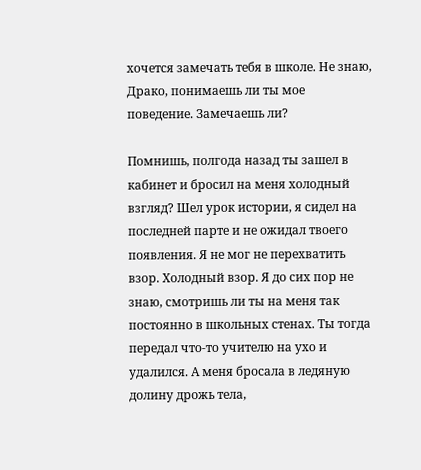хочется замечать тебя в школе. Не знаю, Драко, понимаешь ли ты мое поведение. Замечаешь ли?

Помнишь, полгода назад ты зашел в кабинет и бросил на меня холодный взгляд? Шел урок истории, я сидел на последней парте и не ожидал твоего появления. Я не мог не перехватить взор. Холодный взор. Я до сих пор не знаю, смотришь ли ты на меня так постоянно в школьных стенах. Ты тогда передал что-то учителю на ухо и удалился. А меня бросала в ледяную долину дрожь тела,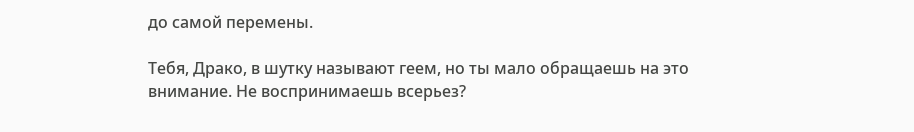до самой перемены.

Тебя, Драко, в шутку называют геем, но ты мало обращаешь на это внимание. Не воспринимаешь всерьез?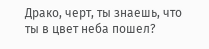Драко, черт, ты знаешь, что ты в цвет неба пошел?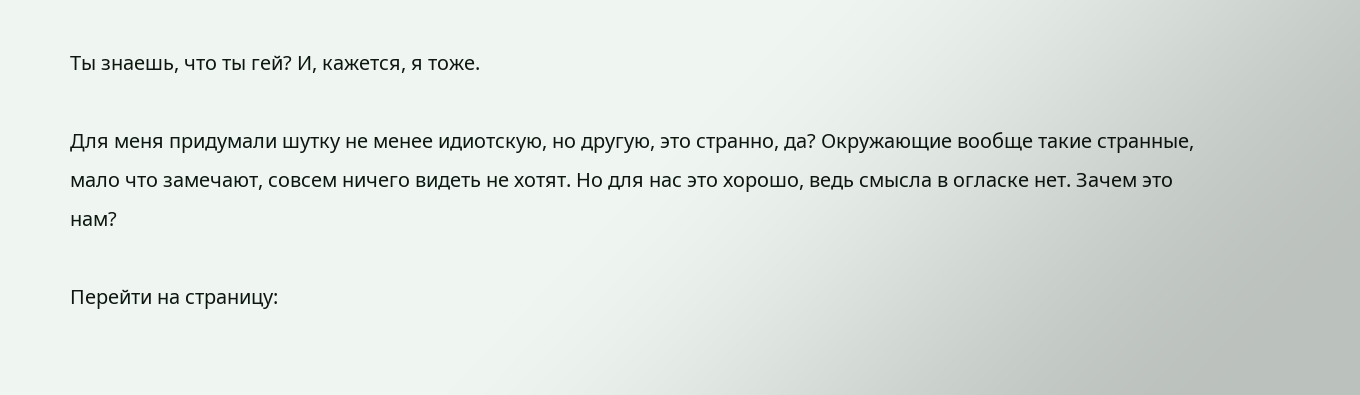Ты знаешь, что ты гей? И, кажется, я тоже.

Для меня придумали шутку не менее идиотскую, но другую, это странно, да? Окружающие вообще такие странные, мало что замечают, совсем ничего видеть не хотят. Но для нас это хорошо, ведь смысла в огласке нет. Зачем это нам?

Перейти на страницу: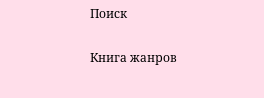Поиск

Книга жанров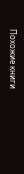Похожие книги